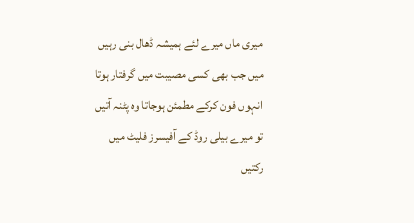میری ماں میرے لئے ہمیشہ ڈھال بنی رہیں
میں جب بھی کسی مصیبت میں گرفتار ہوتا انہوں فون کرکے مطمئن ہوجاتا وہ پٹنہ آتیں تو میرے بیلی روڈ کے آفیسرز فلیٹ میں رکتیں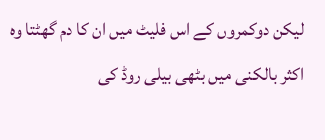لیکن دوکمروں کے اس فلیٹ میں ان کا دم گھٹتا وہ اکثر بالکنی میں بٹھی بیلی روڈ کی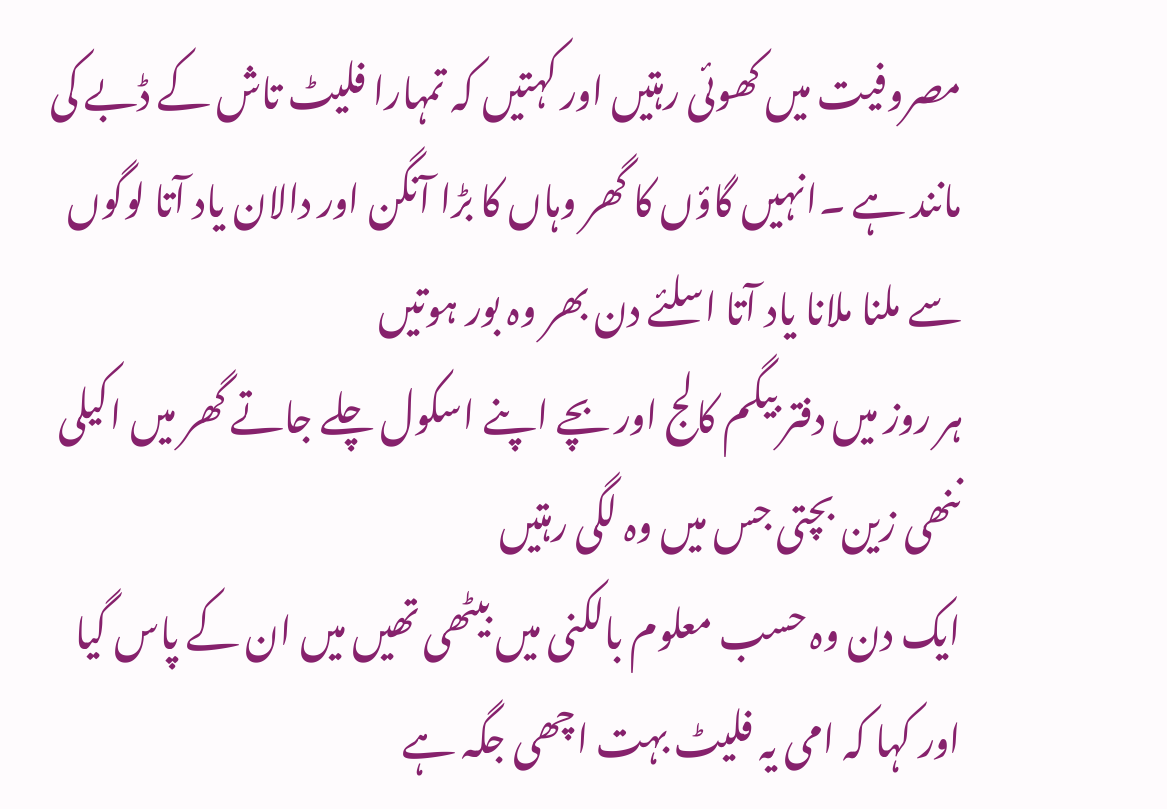مصروفیت میں کھوئی رہتیں اور کہتیں کہ تمہارا فلیٹ تاش کے ڈبے کی مانند ہے ۔انہیں گاؤں کا گھر وہاں کا بڑا آنگن اور دالان یاد آتا لوگوں سے ملنا ملانا یاد آتا اسلئے دن بھر وہ بور ہوتیں
ہر روز میں دفتر بیگم کالج اور بچے اپنے اسکول چلے جاتے گھر میں اکیلی ننھی زین بچتی جس میں وہ لگی رہتیں
ایک دن وہ حسب معلوم بالکنی میں بیٹھی تھیں میں ان کے پاس گیا اور کہا کہ امی یہ فلیٹ بہت اچھی جگہ ہے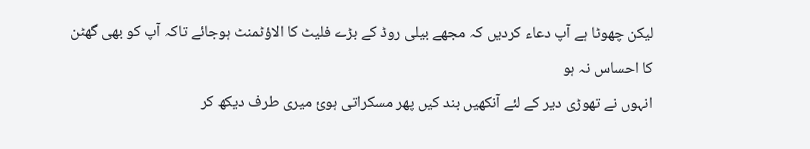لیکن چھوٹا ہے آپ دعاء کردیں کہ مجھے بیلی روڈ کے بڑے فلیٹ کا الاؤٹمنٹ ہوجائے تاکہ آپ کو بھی گھٹن کا احساس نہ ہو
انہوں نے تھوڑی دیر کے لئے آنکھیں بند کیں پھر مسکراتی ہوئ میری طرف دیکھ کر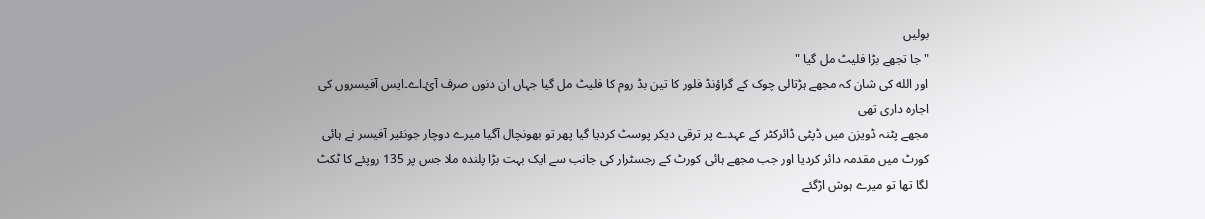بولیں
" جا تجھے بڑا فلیٹ مل گیا "
اور الله کی شان کہ مجھے ہڑتالی چوک کے گراؤنڈ فلور کا تین بڈ روم کا فلیٹ مل گیا جہاں ان دنوں صرف آئ۔اے۔ایس آفیسروں کی اجارہ داری تھی
مجھے پٹنہ ڈویزن میں ڈپٹی ڈائرکٹر کے عہدے پر ترقی دیکر پوسٹ کردیا گیا پھر تو بھونچال آگیا میرے دوچار جونئیر آفیسر نے ہائی کورٹ میں مقدمہ دائر کردیا اور جب مجھے ہائی کورٹ کے رجسٹرار کی جانب سے ایک بہت بڑا پلندہ ملا جس پر 135 روپئے کا ٹکٹ لگا تھا تو میرے ہوش اڑگئے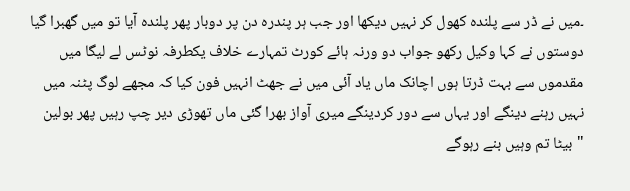۔میں نے ڈر سے پلندہ کھول کر نہیں دیکھا اور جب ہر پندرہ دن پر دوبار پھر پلندہ آیا تو میں گھبرا گیا دوستوں نے کہا وکیل رکھو جواب دو ورنہ ہائے کورٹ تمہارے خلاف یکطرفہ نوٹس لے لیگا میں مقدموں سے بہت ڈرتا ہوں اچانک ماں یاد آئی میں نے جھٹ انہیں فون کیا کہ مجھے لوگ پٹنہ میں نہیں رہنے دینگے اور یہاں سے دور کردینگے میری آواز بھرا گئی ماں تھوڑی دیر چپ رہیں پھر بولین
"بیٹا تم وہیں بنے رہوگے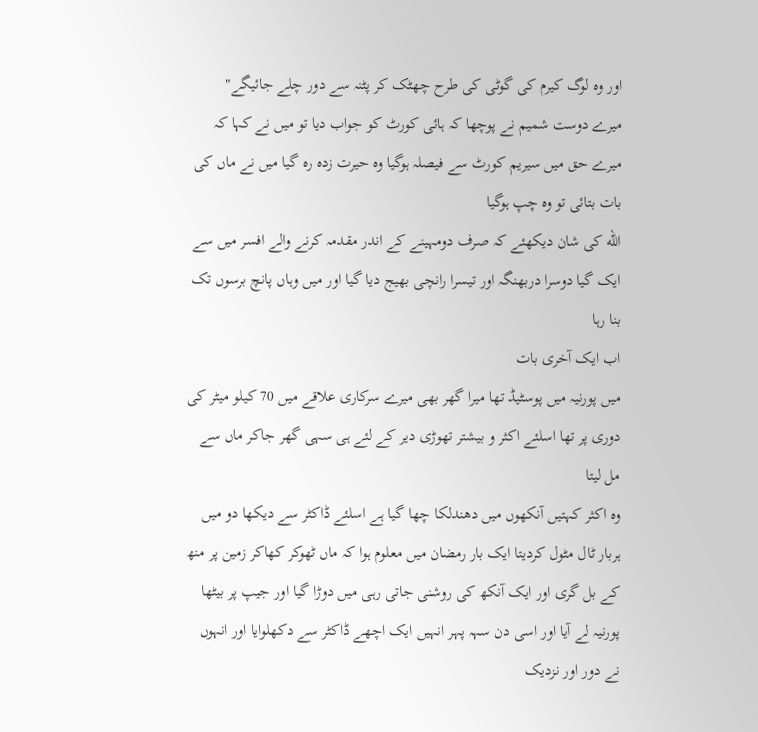اور وہ لوگ کیرم کی گوٹی کی طرح چھٹک کر پٹنہ سے دور چلے جائیگے"
میرے دوست شمیم نے پوچھا کہ ہائی کورٹ کو جواب دیا تو میں نے کہا کہ میرے حق میں سیریم کورٹ سے فیصلہ ہوگیا وہ حیرت زدہ رہ گیا میں نے ماں کی بات بتائی تو وہ چپ ہوگیا
الله کی شان دیکھئے کہ صرف دومہینے کے اندر مقدمہ کرنے والے افسر میں سے ایک گیا دوسرا دربھنگہ اور تیسرا رانچی بھیج دیا گیا اور میں وہاں پانچ برسوں تک بنا رہا
اب ایک آخری بات
میں پورنیہ میں پوسٹیڈ تھا میرا گھر بھی میرے سرکاری علاقے میں 70 کیلو میٹر کی دوری پر تھا اسلئے اکثر و بیشتر تھوڑی دیر کے لئے ہی سہی گھر جاکر ماں سے مل لیتا
وہ اکثر کہتیں آنکھوں میں دھندلکا چھا گیا ہے اسلئے ڈاکٹر سے دیکھا دو میں ہربار ٹال مٹول کردیتا ایک بار رمضان میں معلوم ہوا کہ ماں ٹھوکر کھاکر زمین پر منھ کے بل گری اور ایک آنکھ کی روشنی جاتی رہی میں دوڑا گیا اور جیپ پر بیٹھا پورنیہ لے آیا اور اسی دن سہہ پہر انہیں ایک اچھے ڈاکٹر سے دکھلوایا اور انہوں نے دور اور نزدیک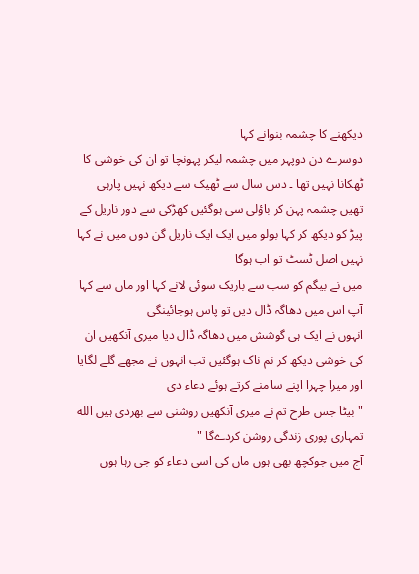دیکھنے کا چشمہ بنوانے کہا
دوسرے دن دوپہر میں چشمہ لیکر پہونچا تو ان کی خوشی کا ٹھکانا نہیں تھا ۔ دس سال سے ٹھیک سے دیکھ نہیں پارہی تھیں چشمہ پہن کر باؤلی سی ہوگئیں کھڑکی سے دور ناریل کے پیڑ کو دیکھ کر کہا بولو میں ایک ایک ناریل گن دوں میں نے کہا نہیں اصل ٹسٹ تو اب ہوگا
میں نے بیگم کو سب سے باریک سوئی لانے کہا اور ماں سے کہا آپ اس میں دھاگہ ڈال دیں تو پاس ہوجائینگی
انہوں نے ایک ہی گوشش میں دھاگہ ڈال دیا میری آنکھیں ان کی خوشی دیکھ کر نم ناک ہوگئیں تب انہوں نے مجھے گلے لگایا اور میرا چہرا اپنے سامنے کرتے ہوئے دعاء دی
"بیٹا جس طرح تم نے میری آنکھیں روشنی سے بھردی ہیں الله تمہاری پوری زندگی روشن کردےگا "
آج میں جوکچھ بھی ہوں ماں کی اسی دعاء کو جی رہا ہوں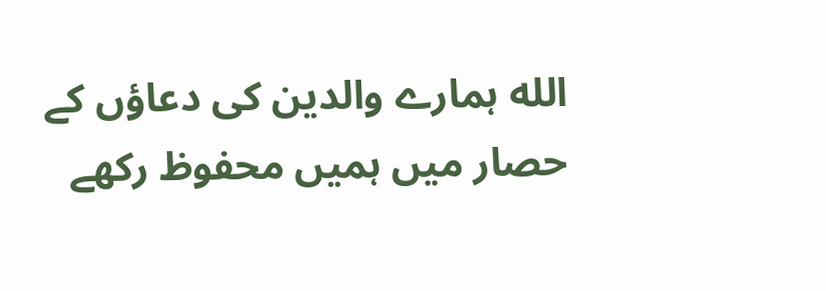الله ہمارے والدین کی دعاؤں کے حصار میں ہمیں محفوظ رکھے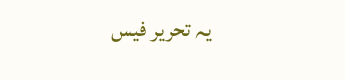یہ تحریر فیس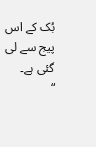بُک کے اس پیج سے لی گئی ہے۔
“